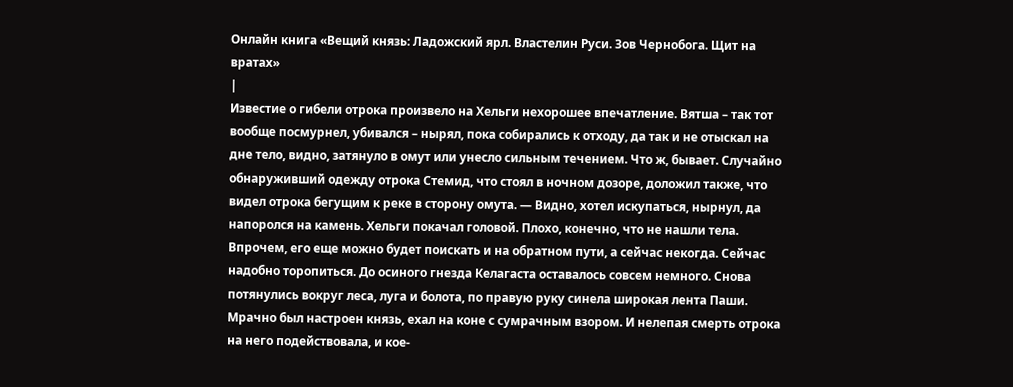Онлайн книга «Вещий князь: Ладожский ярл. Властелин Руси. Зов Чернобога. Щит на вратах»
|
Известие о гибели отрока произвело на Хельги нехорошее впечатление. Вятша – так тот вообще посмурнел, убивался – нырял, пока собирались к отходу, да так и не отыскал на дне тело, видно, затянуло в омут или унесло сильным течением. Что ж, бывает. Случайно обнаруживший одежду отрока Стемид, что стоял в ночном дозоре, доложил также, что видел отрока бегущим к реке в сторону омута. — Видно, хотел искупаться, нырнул, да напоролся на камень. Хельги покачал головой. Плохо, конечно, что не нашли тела. Впрочем, его еще можно будет поискать и на обратном пути, а сейчас некогда. Сейчас надобно торопиться. До осиного гнезда Келагаста оставалось совсем немного. Снова потянулись вокруг леса, луга и болота, по правую руку синела широкая лента Паши. Мрачно был настроен князь, ехал на коне с сумрачным взором. И нелепая смерть отрока на него подействовала, и кое-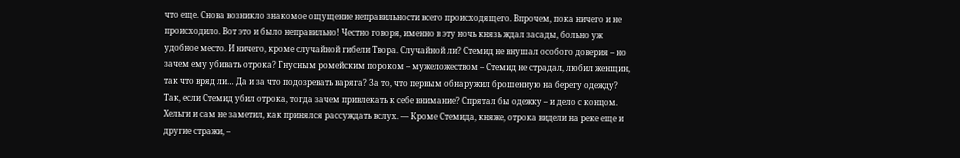что еще. Снова возникло знакомое ощущение неправильности всего происходящего. Впрочем, пока ничего и не происходило. Вот это и было неправильно! Честно говоря, именно в эту ночь князь ждал засады, больно уж удобное место. И ничего, кроме случайной гибели Твора. Случайной ли? Стемид не внушал особого доверия – но зачем ему убивать отрока? Гнусным ромейским пороком – мужеложеством – Стемид не страдал, любил женщин, так что вряд ли… Да и за что подозревать варяга? За то, что первым обнаружил брошенную на берегу одежду? Так, если Стемид убил отрока, тогда зачем привлекать к себе внимание? Спрятал бы одежку – и дело с концом. Хельги и сам не заметил, как принялся рассуждать вслух. — Кроме Стемида, княже, отрока видели на реке еще и другие стражи, –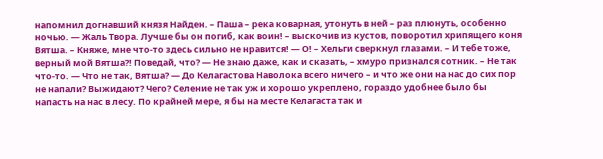напомнил догнавший князя Найден. – Паша – река коварная, утонуть в ней – раз плюнуть, особенно ночью. — Жаль Твора. Лучше бы он погиб, как воин! – выскочив из кустов, поворотил хрипящего коня Вятша. – Княже, мне что-то здесь сильно не нравится! — О! – Хельги сверкнул глазами. – И тебе тоже, верный мой Вятша?! Поведай, что? — Не знаю даже, как и сказать, – хмуро признался сотник. – Не так что-то. — Что не так, Вятша? — До Келагастова Наволока всего ничего – и что же они на нас до сих пор не напали? Выжидают? Чего? Селение не так уж и хорошо укреплено, гораздо удобнее было бы напасть на нас в лесу. По крайней мере, я бы на месте Келагаста так и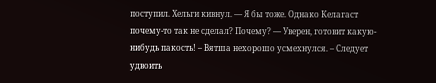поступил. Хельги кивнул. — Я бы тоже. Однако Келагаст почему-то так не сделал? Почему? — Уверен, готовит какую-нибудь пакость! – Вятша нехорошо усмехнулся. – Следует удвоить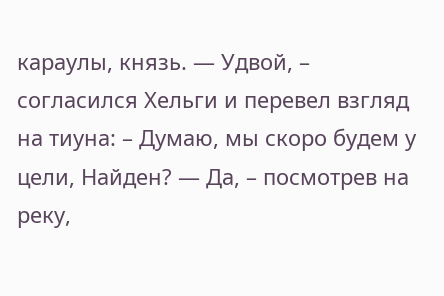караулы, князь. — Удвой, – согласился Хельги и перевел взгляд на тиуна: – Думаю, мы скоро будем у цели, Найден? — Да, – посмотрев на реку,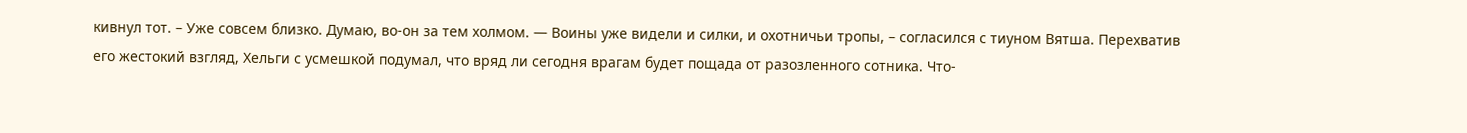кивнул тот. – Уже совсем близко. Думаю, во-он за тем холмом. — Воины уже видели и силки, и охотничьи тропы, – согласился с тиуном Вятша. Перехватив его жестокий взгляд, Хельги с усмешкой подумал, что вряд ли сегодня врагам будет пощада от разозленного сотника. Что-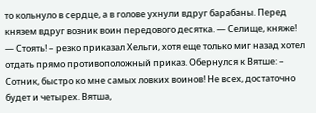то кольнуло в сердце, а в голове ухнули вдруг барабаны. Перед князем вдруг возник воин передового десятка. — Селище, княже! — Стоять! – резко приказал Хельги, хотя еще только миг назад хотел отдать прямо противоположный приказ. Обернулся к Вятше: – Сотник, быстро ко мне самых ловких воинов! Не всех, достаточно будет и четырех. Вятша,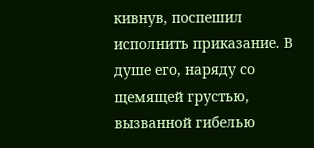кивнув, поспешил исполнить приказание. В душе его, наряду со щемящей грустью, вызванной гибелью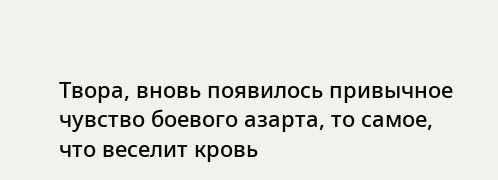Твора, вновь появилось привычное чувство боевого азарта, то самое, что веселит кровь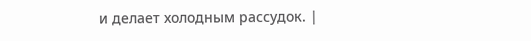и делает холодным рассудок. |